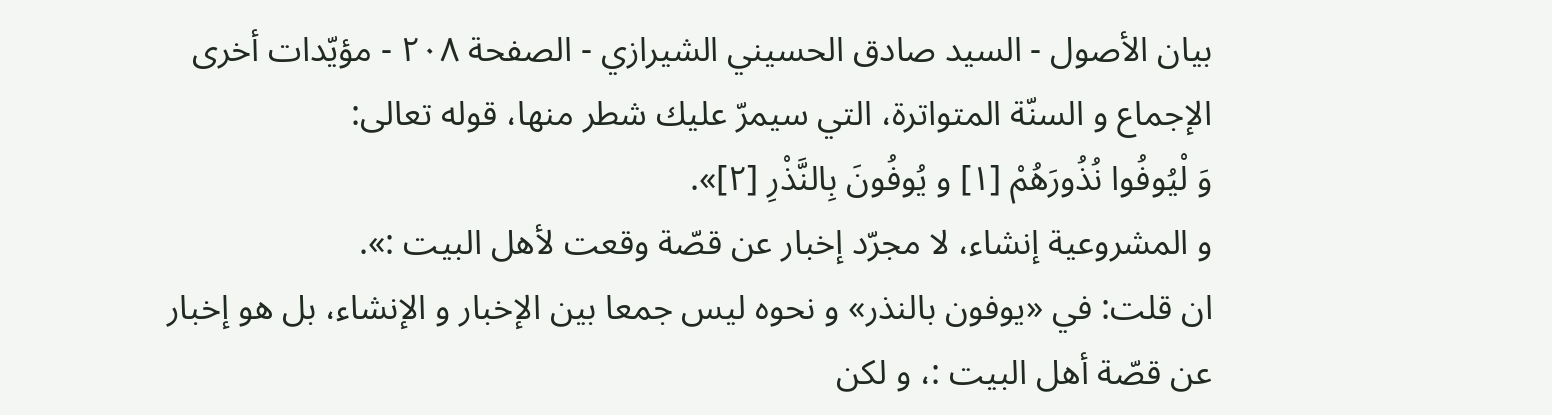بيان الأصول - السيد صادق الحسيني الشيرازي - الصفحة ٢٠٨ - مؤيّدات أخرى
الإجماع و السنّة المتواترة، التي سيمرّ عليك شطر منها، قوله تعالى:
وَ لْيُوفُوا نُذُورَهُمْ [١] و يُوفُونَ بِالنَّذْرِ [٢]».
و المشروعية إنشاء، لا مجرّد إخبار عن قصّة وقعت لأهل البيت :».
ان قلت: في «يوفون بالنذر» و نحوه ليس جمعا بين الإخبار و الإنشاء، بل هو إخبار عن قصّة أهل البيت :، و لكن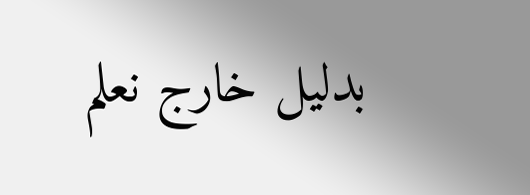بدليل خارج نعلم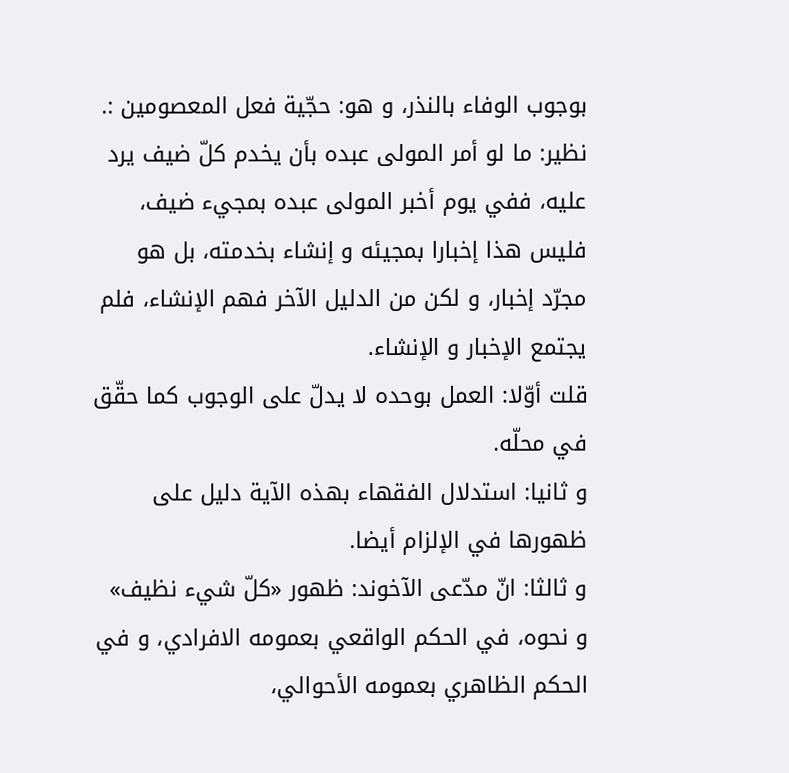بوجوب الوفاء بالنذر، و هو: حجّية فعل المعصومين :.
نظير: ما لو أمر المولى عبده بأن يخدم كلّ ضيف يرد عليه، ففي يوم أخبر المولى عبده بمجيء ضيف، فليس هذا إخبارا بمجيئه و إنشاء بخدمته، بل هو مجرّد إخبار، و لكن من الدليل الآخر فهم الإنشاء، فلم يجتمع الإخبار و الإنشاء.
قلت أوّلا: العمل بوحده لا يدلّ على الوجوب كما حقّق في محلّه.
و ثانيا: استدلال الفقهاء بهذه الآية دليل على ظهورها في الإلزام أيضا.
و ثالثا: انّ مدّعى الآخوند: ظهور «كلّ شيء نظيف» و نحوه، في الحكم الواقعي بعمومه الافرادي، و في الحكم الظاهري بعمومه الأحوالي،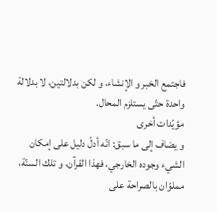فاجتمع الخبر و الإنشاء، و لكن بدلالتين، لا بدلالة واحدة حتّى يستلزم المحال.
مؤيّدات أخرى
و يضاف إلى ما سبق: انّه أدلّ دليل على إمكان الشيء وجوده الخارجي، فهذا القرآن، و تلك السنّة، مملوّان بالصراحة على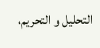التحليل و التحريم،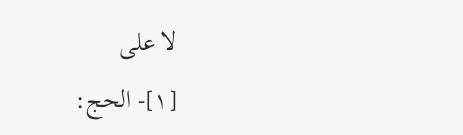لا على
[١]- الحج: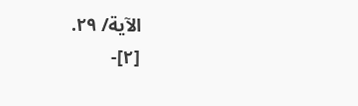الآية/ ٢٩.
[٢]-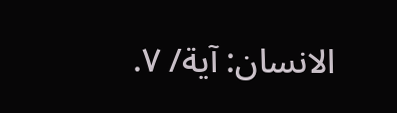الانسان: آية/ ٧.